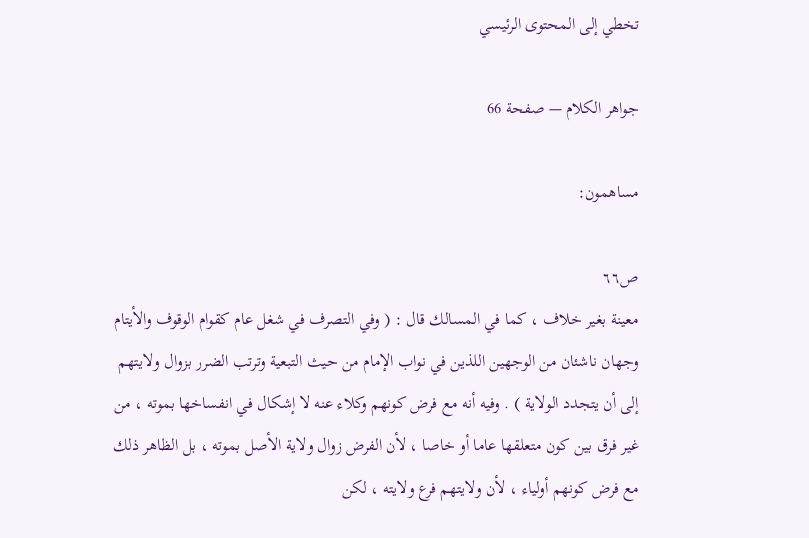تخطي إلى المحتوى الرئيسي

جواهر الكلام — صفحة 66

مساهمون:

ص٦٦
معينة بغير خلاف ، كما في المسالك قال : ( وفي التصرف في شغل عام كقوام الوقوف والأيتام وجهان ناشئان من الوجهين اللذين في نواب الإمام من حيث التبعية وترتب الضرر بزوال ولايتهم إلى أن يتجدد الولاية ) . وفيه أنه مع فرض كونهم وكلاء عنه لا إشكال في انفساخها بموته ، من غير فرق بين كون متعلقها عاما أو خاصا ، لأن الفرض زوال ولاية الأصل بموته ، بل الظاهر ذلك مع فرض كونهم أولياء ، لأن ولايتهم فرع ولايته ، لكن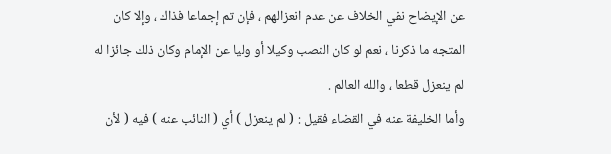عن الإيضاح نفي الخلاف عن عدم انعزالهم ، فإن تم إجماعا فذاك ، وإلا كان المتجه ما ذكرنا ، نعم لو كان النصب وكيلا أو وليا عن الإمام وكان ذلك جائزا له لم ينعزل قطعا ، والله العالم .
وأما الخليفة عنه في القضاء فقيل : ( لم ينعزل ) أي ( النائب عنه ) فيه ( لأن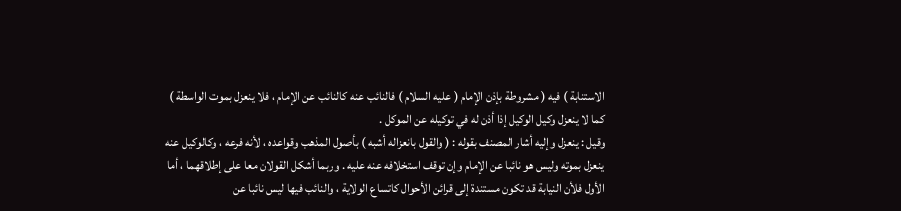الاستنابة ) فيه ( مشروطة بإذن الإمام ( عليه السلام ) فالنائب عنه كالنائب عن الإمام ، فلا ينعزل بموت الواسطة ) كما لا ينعزل وكيل الوكيل إذا أذن له في توكيله عن الموكل .
وقيل : ينعزل وإليه أشار المصنف بقوله : ( والقول بانعزاله أشبه ) بأصول المذهب وقواعده ، لأنه فرعه ، وكالوكيل عنه ينعزل بموته وليس هو نائبا عن الإمام وإن توقف استخلافه عنه عليه . وربما أشكل القولان معا على إطلاقهما ، أما الأول فلأن النيابة قد تكون مستندة إلى قرائن الأحوال كاتساع الولاية ، والنائب فيها ليس نائبا عن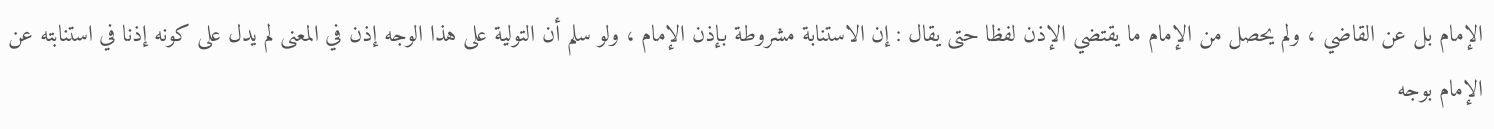الإمام بل عن القاضي ، ولم يحصل من الإمام ما يقتضي الإذن لفظا حتى يقال : إن الاستنابة مشروطة بإذن الإمام ، ولو سلم أن التولية على هذا الوجه إذن في المعنى لم يدل على كونه إذنا في استنابته عن الإمام بوجه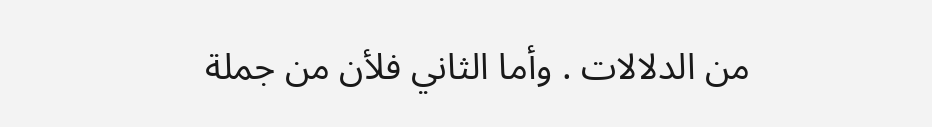من الدلالات . وأما الثاني فلأن من جملة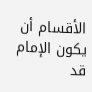الأقسام أن يكون الإمام قد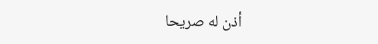أذن له صريحا